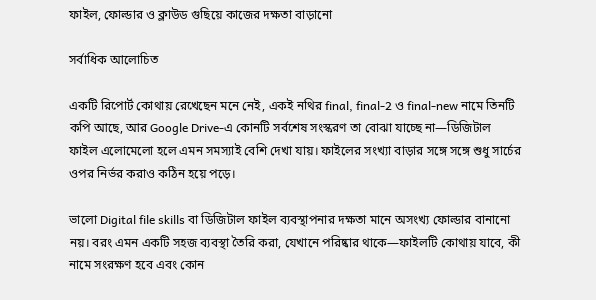ফাইল, ফোল্ডার ও ক্লাউড গুছিয়ে কাজের দক্ষতা বাড়ানো

সর্বাধিক আলোচিত

একটি রিপোর্ট কোথায় রেখেছেন মনে নেই, একই নথির final, final-2 ও final-new নামে তিনটি কপি আছে, আর Google Drive-এ কোনটি সর্বশেষ সংস্করণ তা বোঝা যাচ্ছে না—ডিজিটাল ফাইল এলোমেলো হলে এমন সমস্যাই বেশি দেখা যায়। ফাইলের সংখ্যা বাড়ার সঙ্গে সঙ্গে শুধু সার্চের ওপর নির্ভর করাও কঠিন হয়ে পড়ে।

ভালো Digital file skills বা ডিজিটাল ফাইল ব্যবস্থাপনার দক্ষতা মানে অসংখ্য ফোল্ডার বানানো নয়। বরং এমন একটি সহজ ব্যবস্থা তৈরি করা, যেখানে পরিষ্কার থাকে—ফাইলটি কোথায় যাবে, কী নামে সংরক্ষণ হবে এবং কোন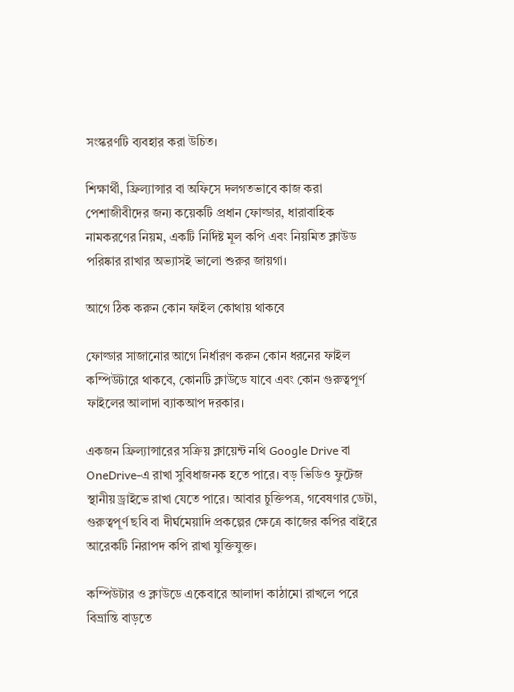সংস্করণটি ব্যবহার করা উচিত।

শিক্ষার্থী, ফ্রিল্যান্সার বা অফিসে দলগতভাবে কাজ করা পেশাজীবীদের জন্য কয়েকটি প্রধান ফোল্ডার, ধারাবাহিক নামকরণের নিয়ম, একটি নির্দিষ্ট মূল কপি এবং নিয়মিত ক্লাউড পরিষ্কার রাখার অভ্যাসই ভালো শুরুর জায়গা।

আগে ঠিক করুন কোন ফাইল কোথায় থাকবে

ফোল্ডার সাজানোর আগে নির্ধারণ করুন কোন ধরনের ফাইল কম্পিউটারে থাকবে, কোনটি ক্লাউডে যাবে এবং কোন গুরুত্বপূর্ণ ফাইলের আলাদা ব্যাকআপ দরকার।

একজন ফ্রিল্যান্সারের সক্রিয় ক্লায়েন্ট নথি Google Drive বা OneDrive-এ রাখা সুবিধাজনক হতে পারে। বড় ভিডিও ফুটেজ স্থানীয় ড্রাইভে রাখা যেতে পারে। আবার চুক্তিপত্র, গবেষণার ডেটা, গুরুত্বপূর্ণ ছবি বা দীর্ঘমেয়াদি প্রকল্পের ক্ষেত্রে কাজের কপির বাইরে আরেকটি নিরাপদ কপি রাখা যুক্তিযুক্ত।

কম্পিউটার ও ক্লাউডে একেবারে আলাদা কাঠামো রাখলে পরে বিভ্রান্তি বাড়তে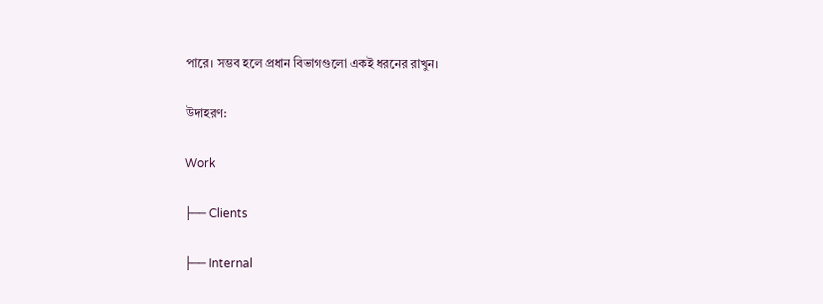পারে। সম্ভব হলে প্রধান বিভাগগুলো একই ধরনের রাখুন।

উদাহরণ:

Work

├── Clients

├── Internal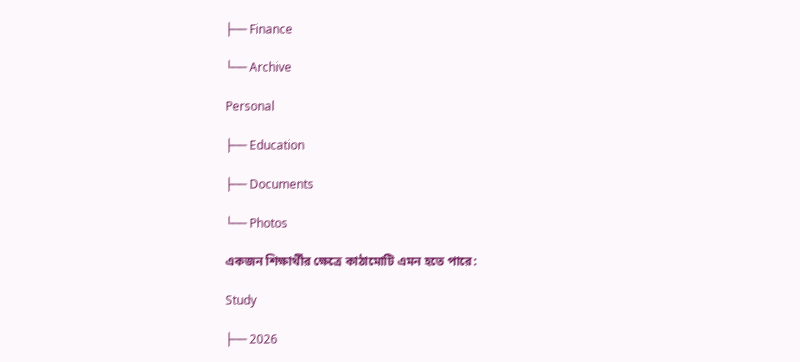├── Finance

└── Archive

Personal

├── Education

├── Documents

└── Photos

একজন শিক্ষার্থীর ক্ষেত্রে কাঠামোটি এমন হতে পারে:

Study

├── 2026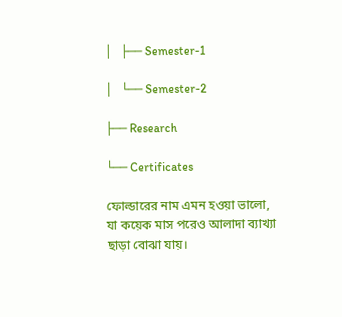│   ├── Semester-1

│   └── Semester-2

├── Research

└── Certificates

ফোল্ডারের নাম এমন হওয়া ভালো, যা কয়েক মাস পরেও আলাদা ব্যাখ্যা ছাড়া বোঝা যায়।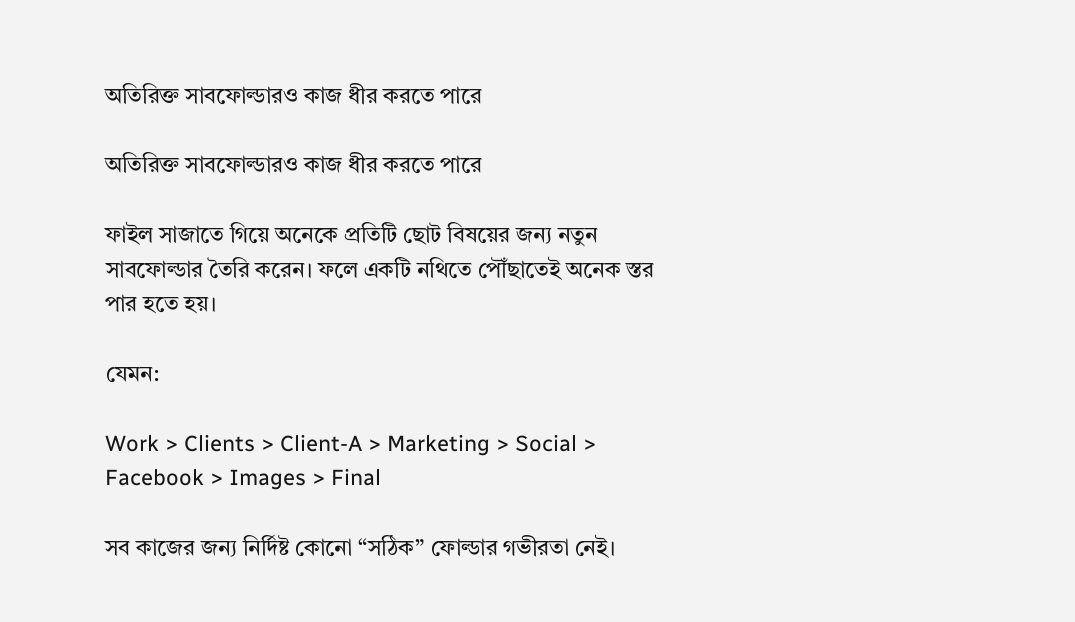অতিরিক্ত সাবফোল্ডারও কাজ ধীর করতে পারে

অতিরিক্ত সাবফোল্ডারও কাজ ধীর করতে পারে

ফাইল সাজাতে গিয়ে অনেকে প্রতিটি ছোট বিষয়ের জন্য নতুন সাবফোল্ডার তৈরি করেন। ফলে একটি নথিতে পৌঁছাতেই অনেক স্তর পার হতে হয়।

যেমন:

Work > Clients > Client-A > Marketing > Social > Facebook > Images > Final

সব কাজের জন্য নির্দিষ্ট কোনো “সঠিক” ফোল্ডার গভীরতা নেই।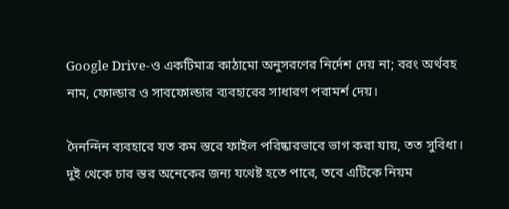Google Drive-ও একটিমাত্র কাঠামো অনুসরণের নির্দেশ দেয় না; বরং অর্থবহ নাম, ফোল্ডার ও সাবফোল্ডার ব্যবহারের সাধারণ পরামর্শ দেয়।

দৈনন্দিন ব্যবহারে যত কম স্তরে ফাইল পরিষ্কারভাবে ভাগ করা যায়, তত সুবিধা। দুই থেকে চার স্তর অনেকের জন্য যথেষ্ট হতে পারে, তবে এটিকে নিয়ম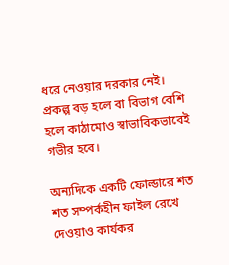ধরে নেওয়ার দরকার নেই। প্রকল্প বড় হলে বা বিভাগ বেশি হলে কাঠামোও স্বাভাবিকভাবেই গভীর হবে।

অন্যদিকে একটি ফোল্ডারে শত শত সম্পর্কহীন ফাইল রেখে দেওয়াও কার্যকর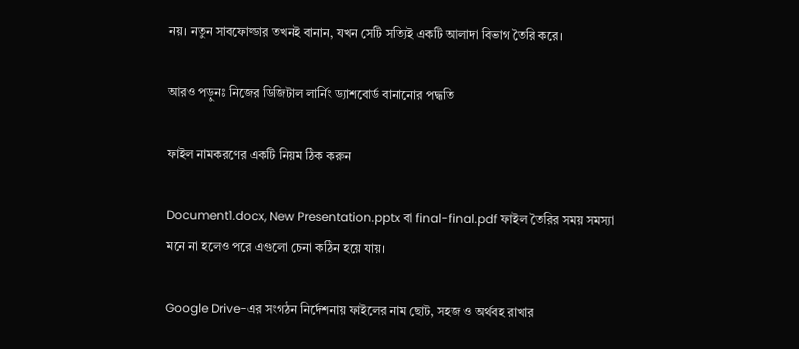নয়। নতুন সাবফোল্ডার তখনই বানান, যখন সেটি সত্যিই একটি আলাদা বিভাগ তৈরি করে।

আরও পড়ুনঃ নিজের ডিজিটাল লার্নিং ড্যাশবোর্ড বানানোর পদ্ধতি

ফাইল নামকরণের একটি নিয়ম ঠিক করুন

Document1.docx, New Presentation.pptx বা final-final.pdf ফাইল তৈরির সময় সমস্যা মনে না হলেও পরে এগুলো চেনা কঠিন হয়ে যায়।

Google Drive-এর সংগঠন নির্দেশনায় ফাইলের নাম ছোট, সহজ ও অর্থবহ রাখার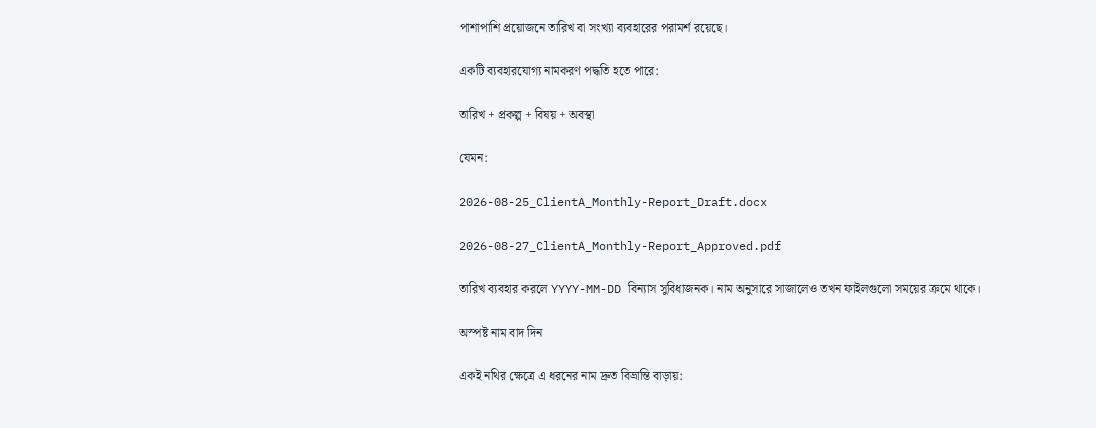পাশাপাশি প্রয়োজনে তারিখ বা সংখ্যা ব্যবহারের পরামর্শ রয়েছে।

একটি ব্যবহারযোগ্য নামকরণ পদ্ধতি হতে পারে:

তারিখ + প্রকল্প + বিষয় + অবস্থা

যেমন:

2026-08-25_ClientA_Monthly-Report_Draft.docx

2026-08-27_ClientA_Monthly-Report_Approved.pdf

তারিখ ব্যবহার করলে YYYY-MM-DD বিন্যাস সুবিধাজনক। নাম অনুসারে সাজালেও তখন ফাইলগুলো সময়ের ক্রমে থাকে।

অস্পষ্ট নাম বাদ দিন

একই নথির ক্ষেত্রে এ ধরনের নাম দ্রুত বিভ্রান্তি বাড়ায়: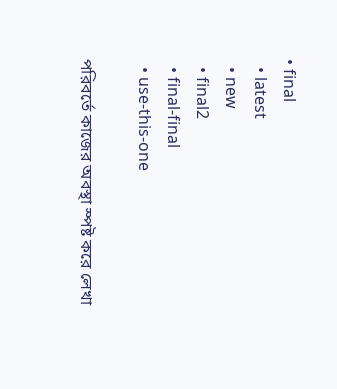• final
  • latest
  • new
  • final2
  • final-final
  • use-this-one

পরিবর্তে কাজের অবস্থা স্পষ্ট করে লেখা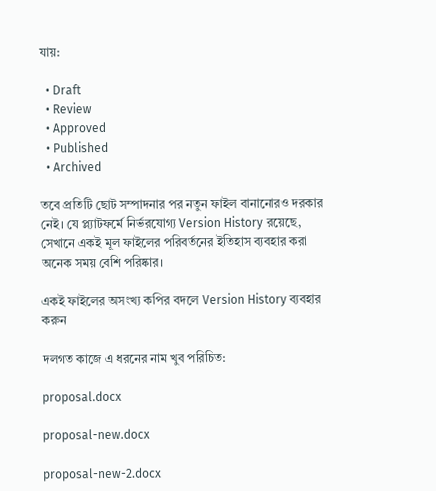যায়:

  • Draft
  • Review
  • Approved
  • Published
  • Archived

তবে প্রতিটি ছোট সম্পাদনার পর নতুন ফাইল বানানোরও দরকার নেই। যে প্ল্যাটফর্মে নির্ভরযোগ্য Version History রয়েছে, সেখানে একই মূল ফাইলের পরিবর্তনের ইতিহাস ব্যবহার করা অনেক সময় বেশি পরিষ্কার।

একই ফাইলের অসংখ্য কপির বদলে Version History ব্যবহার করুন

দলগত কাজে এ ধরনের নাম খুব পরিচিত:

proposal.docx

proposal-new.docx

proposal-new-2.docx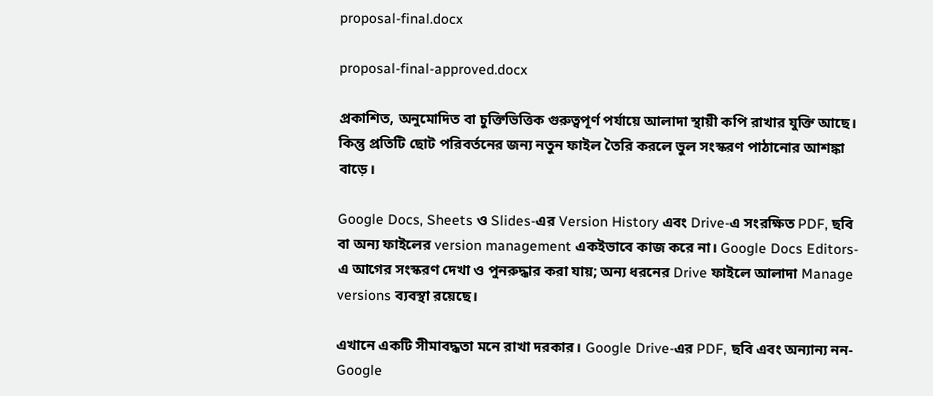proposal-final.docx

proposal-final-approved.docx

প্রকাশিত, অনুমোদিত বা চুক্তিভিত্তিক গুরুত্বপূর্ণ পর্যায়ে আলাদা স্থায়ী কপি রাখার যুক্তি আছে। কিন্তু প্রতিটি ছোট পরিবর্তনের জন্য নতুন ফাইল তৈরি করলে ভুল সংস্করণ পাঠানোর আশঙ্কা বাড়ে।

Google Docs, Sheets ও Slides-এর Version History এবং Drive-এ সংরক্ষিত PDF, ছবি বা অন্য ফাইলের version management একইভাবে কাজ করে না। Google Docs Editors-এ আগের সংস্করণ দেখা ও পুনরুদ্ধার করা যায়; অন্য ধরনের Drive ফাইলে আলাদা Manage versions ব্যবস্থা রয়েছে।

এখানে একটি সীমাবদ্ধতা মনে রাখা দরকার। Google Drive-এর PDF, ছবি এবং অন্যান্য নন-Google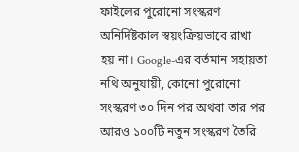ফাইলের পুরোনো সংস্করণ অনির্দিষ্টকাল স্বয়ংক্রিয়ভাবে রাখা হয় না। Google-এর বর্তমান সহায়তা নথি অনুযায়ী, কোনো পুরোনো সংস্করণ ৩০ দিন পর অথবা তার পর আরও ১০০টি নতুন সংস্করণ তৈরি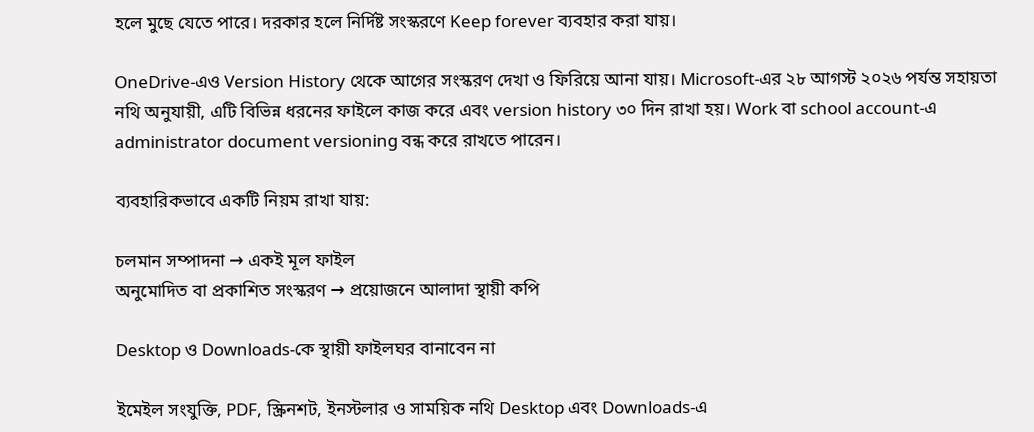হলে মুছে যেতে পারে। দরকার হলে নির্দিষ্ট সংস্করণে Keep forever ব্যবহার করা যায়।

OneDrive-এও Version History থেকে আগের সংস্করণ দেখা ও ফিরিয়ে আনা যায়। Microsoft-এর ২৮ আগস্ট ২০২৬ পর্যন্ত সহায়তা নথি অনুযায়ী, এটি বিভিন্ন ধরনের ফাইলে কাজ করে এবং version history ৩০ দিন রাখা হয়। Work বা school account-এ administrator document versioning বন্ধ করে রাখতে পারেন।

ব্যবহারিকভাবে একটি নিয়ম রাখা যায়:

চলমান সম্পাদনা → একই মূল ফাইল
অনুমোদিত বা প্রকাশিত সংস্করণ → প্রয়োজনে আলাদা স্থায়ী কপি

Desktop ও Downloads-কে স্থায়ী ফাইলঘর বানাবেন না

ইমেইল সংযুক্তি, PDF, স্ক্রিনশট, ইনস্টলার ও সাময়িক নথি Desktop এবং Downloads-এ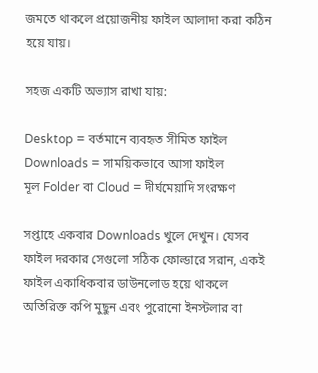জমতে থাকলে প্রয়োজনীয় ফাইল আলাদা করা কঠিন হয়ে যায়।

সহজ একটি অভ্যাস রাখা যায়:

Desktop = বর্তমানে ব্যবহৃত সীমিত ফাইল
Downloads = সাময়িকভাবে আসা ফাইল
মূল Folder বা Cloud = দীর্ঘমেয়াদি সংরক্ষণ

সপ্তাহে একবার Downloads খুলে দেখুন। যেসব ফাইল দরকার সেগুলো সঠিক ফোল্ডারে সরান, একই ফাইল একাধিকবার ডাউনলোড হয়ে থাকলে অতিরিক্ত কপি মুছুন এবং পুরোনো ইনস্টলার বা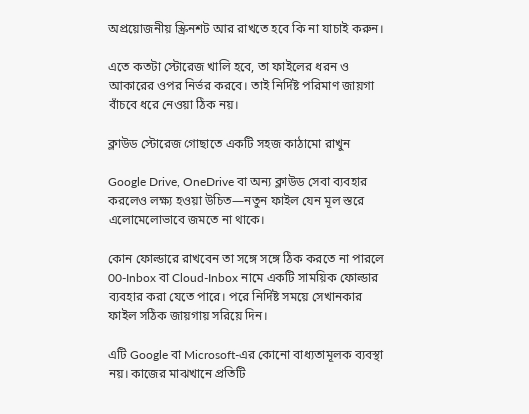অপ্রয়োজনীয় স্ক্রিনশট আর রাখতে হবে কি না যাচাই করুন।

এতে কতটা স্টোরেজ খালি হবে, তা ফাইলের ধরন ও আকারের ওপর নির্ভর করবে। তাই নির্দিষ্ট পরিমাণ জায়গা বাঁচবে ধরে নেওয়া ঠিক নয়।

ক্লাউড স্টোরেজ গোছাতে একটি সহজ কাঠামো রাখুন

Google Drive, OneDrive বা অন্য ক্লাউড সেবা ব্যবহার করলেও লক্ষ্য হওয়া উচিত—নতুন ফাইল যেন মূল স্তরে এলোমেলোভাবে জমতে না থাকে।

কোন ফোল্ডারে রাখবেন তা সঙ্গে সঙ্গে ঠিক করতে না পারলে 00-Inbox বা Cloud-Inbox নামে একটি সাময়িক ফোল্ডার ব্যবহার করা যেতে পারে। পরে নির্দিষ্ট সময়ে সেখানকার ফাইল সঠিক জায়গায় সরিয়ে দিন।

এটি Google বা Microsoft-এর কোনো বাধ্যতামূলক ব্যবস্থা নয়। কাজের মাঝখানে প্রতিটি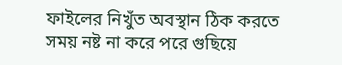ফাইলের নিখুঁত অবস্থান ঠিক করতে সময় নষ্ট না করে পরে গুছিয়ে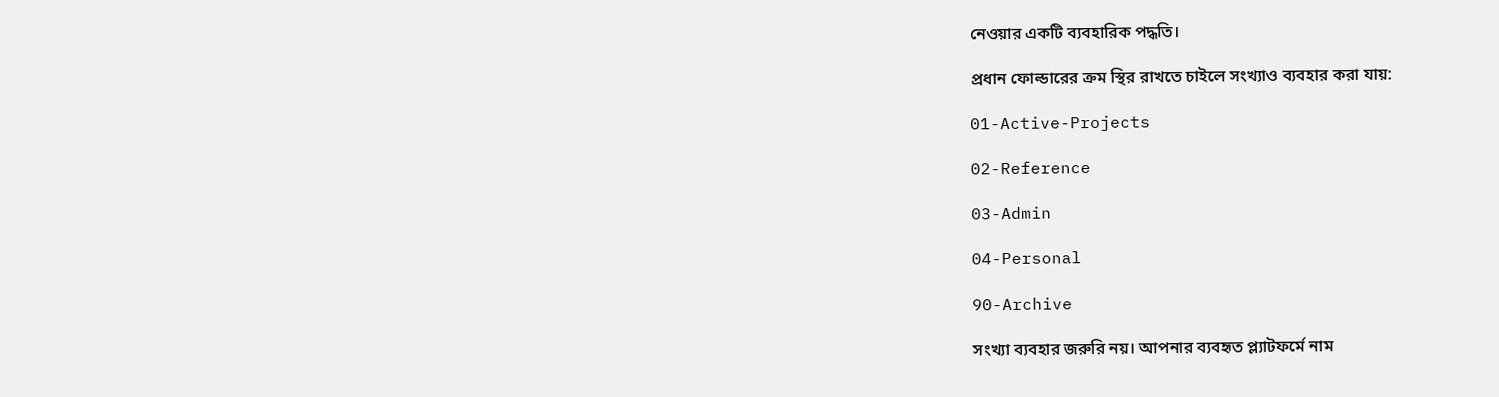নেওয়ার একটি ব্যবহারিক পদ্ধতি।

প্রধান ফোল্ডারের ক্রম স্থির রাখতে চাইলে সংখ্যাও ব্যবহার করা যায়:

01-Active-Projects

02-Reference

03-Admin

04-Personal

90-Archive

সংখ্যা ব্যবহার জরুরি নয়। আপনার ব্যবহৃত প্ল্যাটফর্মে নাম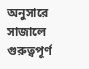অনুসারে সাজালে গুরুত্বপূর্ণ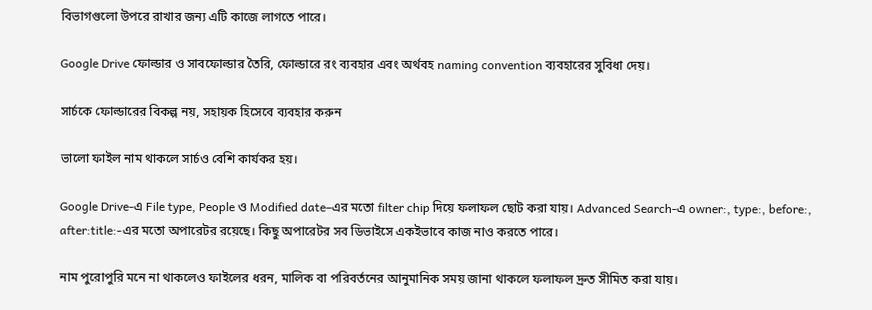বিভাগগুলো উপরে রাখার জন্য এটি কাজে লাগতে পারে।

Google Drive ফোল্ডার ও সাবফোল্ডার তৈরি, ফোল্ডারে রং ব্যবহার এবং অর্থবহ naming convention ব্যবহারের সুবিধা দেয়।

সার্চকে ফোল্ডারের বিকল্প নয়, সহায়ক হিসেবে ব্যবহার করুন

ভালো ফাইল নাম থাকলে সার্চও বেশি কার্যকর হয়।

Google Drive-এ File type, People ও Modified date–এর মতো filter chip দিয়ে ফলাফল ছোট করা যায়। Advanced Search-এ owner:, type:, before:, after:title:-এর মতো অপারেটর রয়েছে। কিছু অপারেটর সব ডিভাইসে একইভাবে কাজ নাও করতে পারে।

নাম পুরোপুরি মনে না থাকলেও ফাইলের ধরন, মালিক বা পরিবর্তনের আনুমানিক সময় জানা থাকলে ফলাফল দ্রুত সীমিত করা যায়।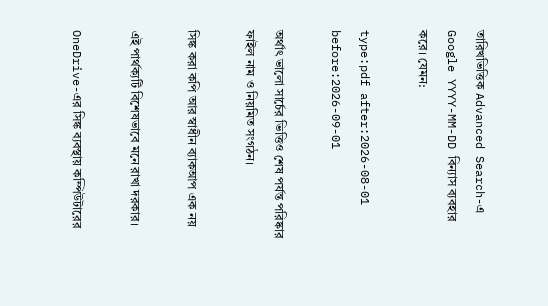তারিখভিত্তিক Advanced Search-এ Google YYYY-MM-DD বিন্যাস ব্যবহার করে। যেমন:

type:pdf after:2026-08-01 before:2026-09-01

অর্থাৎ ভালো সার্চের ভিত্তিও শেষ পর্যন্ত পরিষ্কার ফাইল নাম ও নিয়মিত সংগঠন।

সিঙ্ক করা কপি আর স্বাধীন ব্যাকআপ এক নয়

এই পার্থক্যটি বিশেষভাবে মনে রাখা দরকার।

OneDrive-এর সিঙ্ক ব্যবস্থায় কম্পিউটারের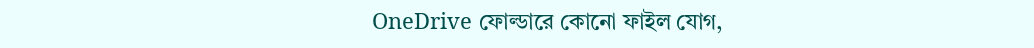OneDrive ফোল্ডারে কোনো ফাইল যোগ,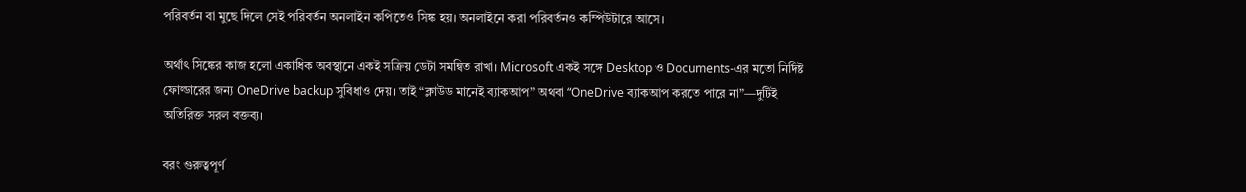পরিবর্তন বা মুছে দিলে সেই পরিবর্তন অনলাইন কপিতেও সিঙ্ক হয়। অনলাইনে করা পরিবর্তনও কম্পিউটারে আসে।

অর্থাৎ সিঙ্কের কাজ হলো একাধিক অবস্থানে একই সক্রিয় ডেটা সমন্বিত রাখা। Microsoft একই সঙ্গে Desktop ও Documents-এর মতো নির্দিষ্ট ফোল্ডারের জন্য OneDrive backup সুবিধাও দেয়। তাই “ক্লাউড মানেই ব্যাকআপ” অথবা “OneDrive ব্যাকআপ করতে পারে না”—দুটিই অতিরিক্ত সরল বক্তব্য।

বরং গুরুত্বপূর্ণ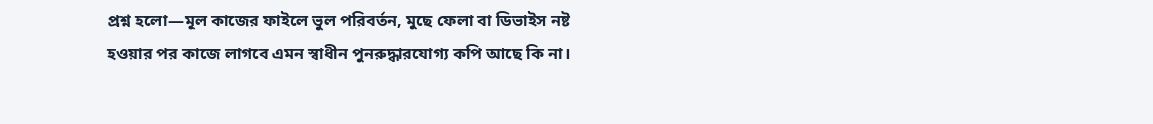প্রশ্ন হলো—মূল কাজের ফাইলে ভুল পরিবর্তন, মুছে ফেলা বা ডিভাইস নষ্ট হওয়ার পর কাজে লাগবে এমন স্বাধীন পুনরুদ্ধারযোগ্য কপি আছে কি না।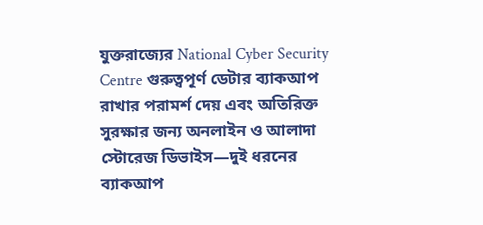যুক্তরাজ্যের National Cyber Security Centre গুরুত্বপূর্ণ ডেটার ব্যাকআপ রাখার পরামর্শ দেয় এবং অতিরিক্ত সুরক্ষার জন্য অনলাইন ও আলাদা স্টোরেজ ডিভাইস—দুই ধরনের ব্যাকআপ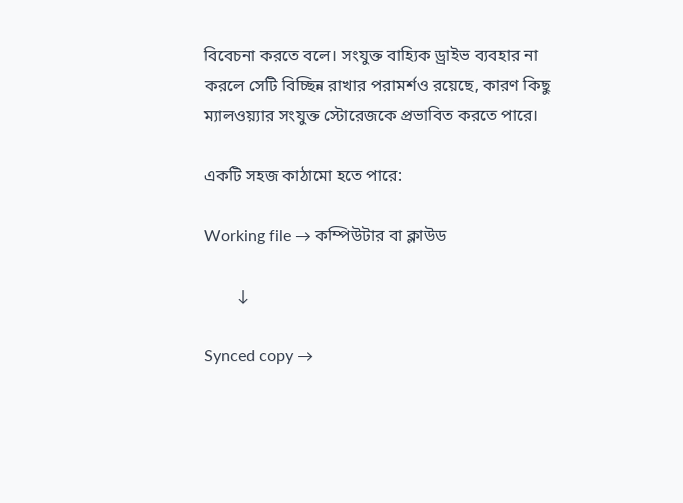বিবেচনা করতে বলে। সংযুক্ত বাহ্যিক ড্রাইভ ব্যবহার না করলে সেটি বিচ্ছিন্ন রাখার পরামর্শও রয়েছে, কারণ কিছু ম্যালওয়্যার সংযুক্ত স্টোরেজকে প্রভাবিত করতে পারে।

একটি সহজ কাঠামো হতে পারে:

Working file → কম্পিউটার বা ক্লাউড

        ↓

Synced copy →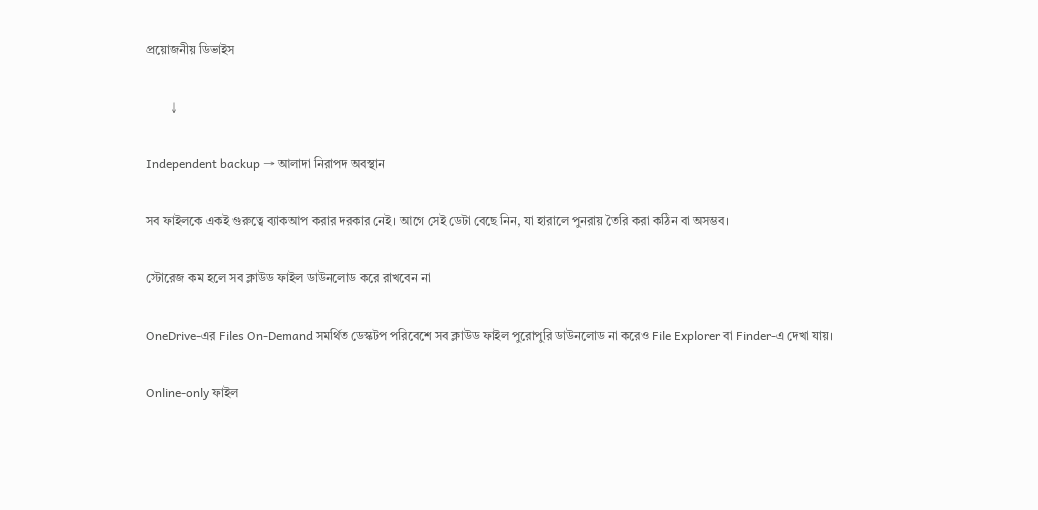প্রয়োজনীয় ডিভাইস

        ↓

Independent backup → আলাদা নিরাপদ অবস্থান

সব ফাইলকে একই গুরুত্বে ব্যাকআপ করার দরকার নেই। আগে সেই ডেটা বেছে নিন, যা হারালে পুনরায় তৈরি করা কঠিন বা অসম্ভব।

স্টোরেজ কম হলে সব ক্লাউড ফাইল ডাউনলোড করে রাখবেন না

OneDrive-এর Files On-Demand সমর্থিত ডেস্কটপ পরিবেশে সব ক্লাউড ফাইল পুরোপুরি ডাউনলোড না করেও File Explorer বা Finder-এ দেখা যায়।

Online-only ফাইল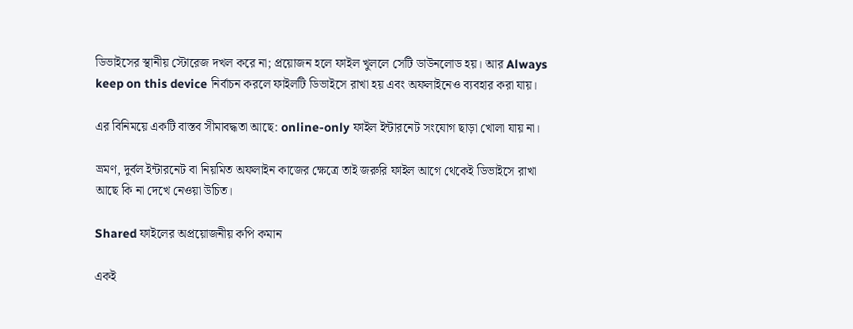ডিভাইসের স্থানীয় স্টোরেজ দখল করে না; প্রয়োজন হলে ফাইল খুললে সেটি ডাউনলোড হয়। আর Always keep on this device নির্বাচন করলে ফাইলটি ডিভাইসে রাখা হয় এবং অফলাইনেও ব্যবহার করা যায়।

এর বিনিময়ে একটি বাস্তব সীমাবদ্ধতা আছে: online-only ফাইল ইন্টারনেট সংযোগ ছাড়া খোলা যায় না।

ভ্রমণ, দুর্বল ইন্টারনেট বা নিয়মিত অফলাইন কাজের ক্ষেত্রে তাই জরুরি ফাইল আগে থেকেই ডিভাইসে রাখা আছে কি না দেখে নেওয়া উচিত।

Shared ফাইলের অপ্রয়োজনীয় কপি কমান

একই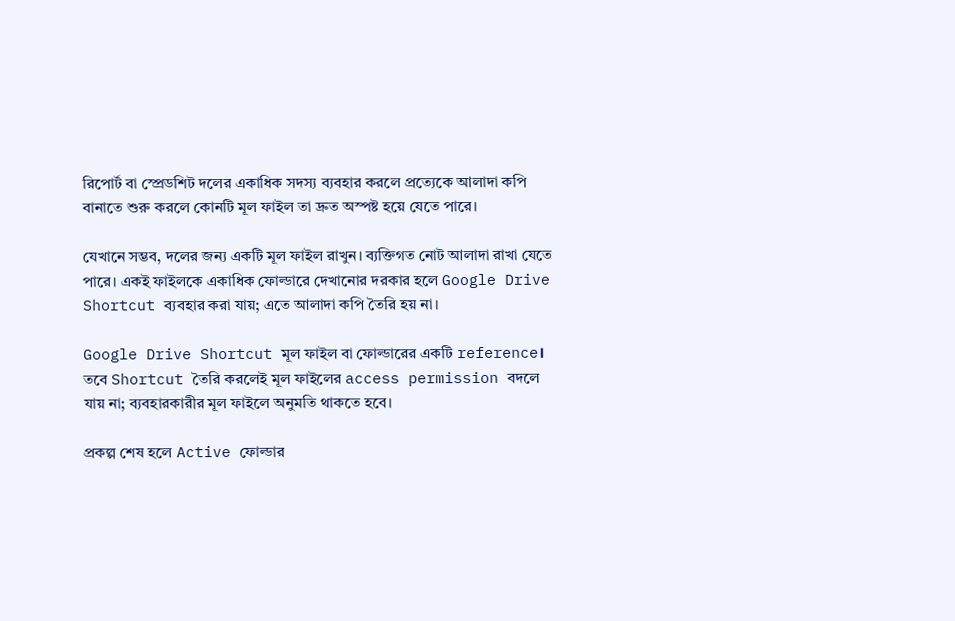রিপোর্ট বা স্প্রেডশিট দলের একাধিক সদস্য ব্যবহার করলে প্রত্যেকে আলাদা কপি বানাতে শুরু করলে কোনটি মূল ফাইল তা দ্রুত অস্পষ্ট হয়ে যেতে পারে।

যেখানে সম্ভব, দলের জন্য একটি মূল ফাইল রাখুন। ব্যক্তিগত নোট আলাদা রাখা যেতে পারে। একই ফাইলকে একাধিক ফোল্ডারে দেখানোর দরকার হলে Google Drive Shortcut ব্যবহার করা যায়; এতে আলাদা কপি তৈরি হয় না।

Google Drive Shortcut মূল ফাইল বা ফোল্ডারের একটি reference। তবে Shortcut তৈরি করলেই মূল ফাইলের access permission বদলে যায় না; ব্যবহারকারীর মূল ফাইলে অনুমতি থাকতে হবে।

প্রকল্প শেষ হলে Active ফোল্ডার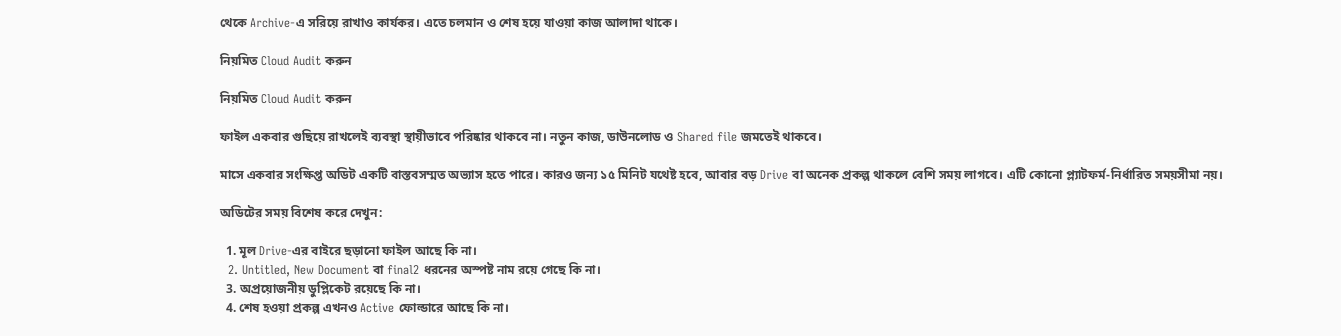থেকে Archive-এ সরিয়ে রাখাও কার্যকর। এতে চলমান ও শেষ হয়ে যাওয়া কাজ আলাদা থাকে।

নিয়মিত Cloud Audit করুন

নিয়মিত Cloud Audit করুন

ফাইল একবার গুছিয়ে রাখলেই ব্যবস্থা স্থায়ীভাবে পরিষ্কার থাকবে না। নতুন কাজ, ডাউনলোড ও Shared file জমতেই থাকবে।

মাসে একবার সংক্ষিপ্ত অডিট একটি বাস্তবসম্মত অভ্যাস হতে পারে। কারও জন্য ১৫ মিনিট যথেষ্ট হবে, আবার বড় Drive বা অনেক প্রকল্প থাকলে বেশি সময় লাগবে। এটি কোনো প্ল্যাটফর্ম-নির্ধারিত সময়সীমা নয়।

অডিটের সময় বিশেষ করে দেখুন:

  1. মূল Drive-এর বাইরে ছড়ানো ফাইল আছে কি না।
  2. Untitled, New Document বা final2 ধরনের অস্পষ্ট নাম রয়ে গেছে কি না।
  3. অপ্রয়োজনীয় ডুপ্লিকেট রয়েছে কি না।
  4. শেষ হওয়া প্রকল্প এখনও Active ফোল্ডারে আছে কি না।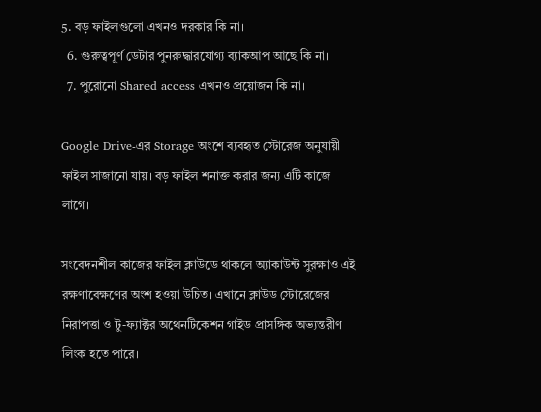5. বড় ফাইলগুলো এখনও দরকার কি না।
  6. গুরুত্বপূর্ণ ডেটার পুনরুদ্ধারযোগ্য ব্যাকআপ আছে কি না।
  7. পুরোনো Shared access এখনও প্রয়োজন কি না।

Google Drive-এর Storage অংশে ব্যবহৃত স্টোরেজ অনুযায়ী ফাইল সাজানো যায়। বড় ফাইল শনাক্ত করার জন্য এটি কাজে লাগে।

সংবেদনশীল কাজের ফাইল ক্লাউডে থাকলে অ্যাকাউন্ট সুরক্ষাও এই রক্ষণাবেক্ষণের অংশ হওয়া উচিত। এখানে ক্লাউড স্টোরেজের নিরাপত্তা ও টু-ফ্যাক্টর অথেনটিকেশন গাইড প্রাসঙ্গিক অভ্যন্তরীণ লিংক হতে পারে।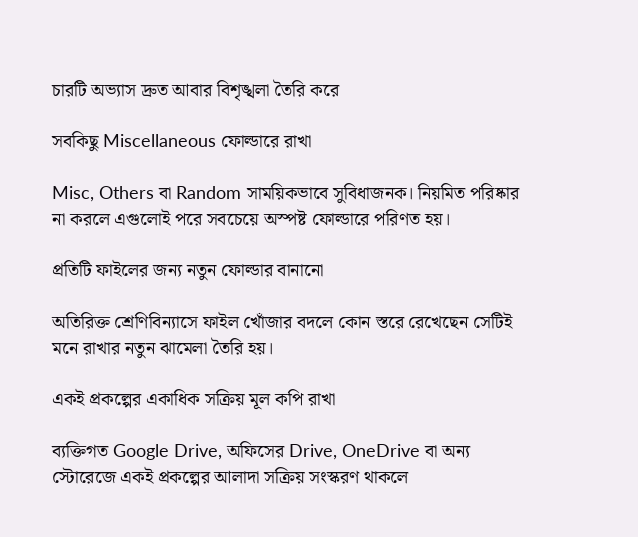চারটি অভ্যাস দ্রুত আবার বিশৃঙ্খলা তৈরি করে

সবকিছু Miscellaneous ফোল্ডারে রাখা

Misc, Others বা Random সাময়িকভাবে সুবিধাজনক। নিয়মিত পরিষ্কার না করলে এগুলোই পরে সবচেয়ে অস্পষ্ট ফোল্ডারে পরিণত হয়।

প্রতিটি ফাইলের জন্য নতুন ফোল্ডার বানানো

অতিরিক্ত শ্রেণিবিন্যাসে ফাইল খোঁজার বদলে কোন স্তরে রেখেছেন সেটিই মনে রাখার নতুন ঝামেলা তৈরি হয়।

একই প্রকল্পের একাধিক সক্রিয় মূল কপি রাখা

ব্যক্তিগত Google Drive, অফিসের Drive, OneDrive বা অন্য স্টোরেজে একই প্রকল্পের আলাদা সক্রিয় সংস্করণ থাকলে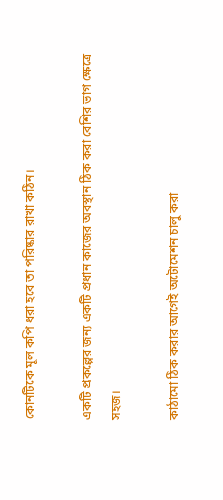কোনটিকে মূল কপি ধরা হবে তা পরিষ্কার রাখা কঠিন।

একটি প্রকল্পের জন্য একটি প্রধান কাজের অবস্থান ঠিক করা বেশির ভাগ ক্ষেত্রে সহজ।

কাঠামো ঠিক করার আগেই অটোমেশন চালু করা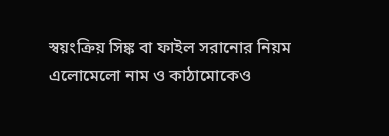স্বয়ংক্রিয় সিঙ্ক বা ফাইল সরানোর নিয়ম এলোমেলো নাম ও কাঠামোকেও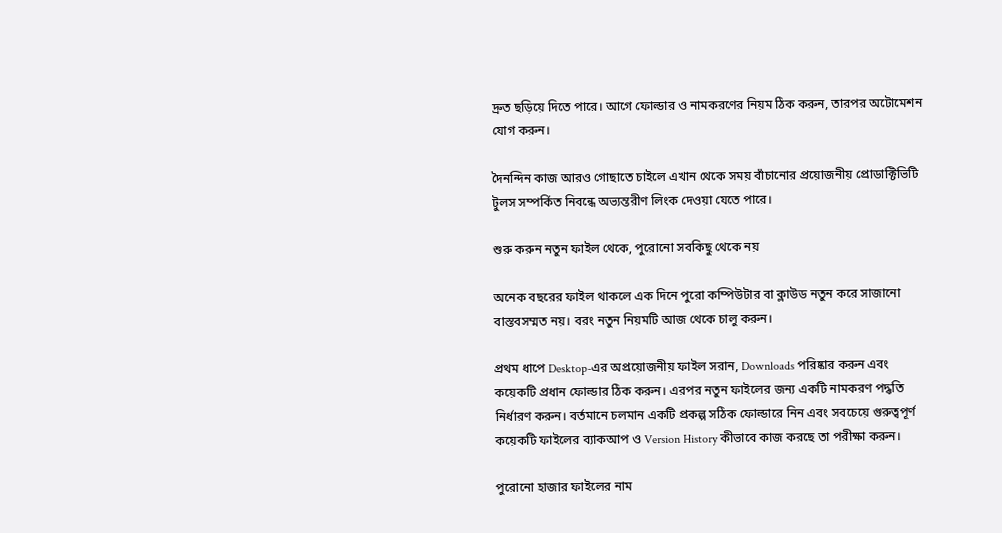দ্রুত ছড়িয়ে দিতে পারে। আগে ফোল্ডার ও নামকরণের নিয়ম ঠিক করুন, তারপর অটোমেশন যোগ করুন।

দৈনন্দিন কাজ আরও গোছাতে চাইলে এখান থেকে সময় বাঁচানোর প্রয়োজনীয় প্রোডাক্টিভিটি টুলস সম্পর্কিত নিবন্ধে অভ্যন্তরীণ লিংক দেওয়া যেতে পারে।

শুরু করুন নতুন ফাইল থেকে, পুরোনো সবকিছু থেকে নয়

অনেক বছরের ফাইল থাকলে এক দিনে পুরো কম্পিউটার বা ক্লাউড নতুন করে সাজানো বাস্তবসম্মত নয়। বরং নতুন নিয়মটি আজ থেকে চালু করুন।

প্রথম ধাপে Desktop-এর অপ্রয়োজনীয় ফাইল সরান, Downloads পরিষ্কার করুন এবং কয়েকটি প্রধান ফোল্ডার ঠিক করুন। এরপর নতুন ফাইলের জন্য একটি নামকরণ পদ্ধতি নির্ধারণ করুন। বর্তমানে চলমান একটি প্রকল্প সঠিক ফোল্ডারে নিন এবং সবচেয়ে গুরুত্বপূর্ণ কয়েকটি ফাইলের ব্যাকআপ ও Version History কীভাবে কাজ করছে তা পরীক্ষা করুন।

পুরোনো হাজার ফাইলের নাম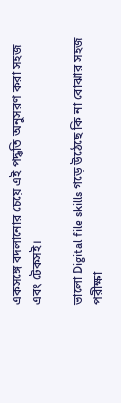একসঙ্গে বদলানোর চেয়ে এই পদ্ধতি অনুসরণ করা সহজ এবং টেকসই।

ভালো Digital file skills গড়ে উঠেছে কি না বোঝার সহজ পরীক্ষা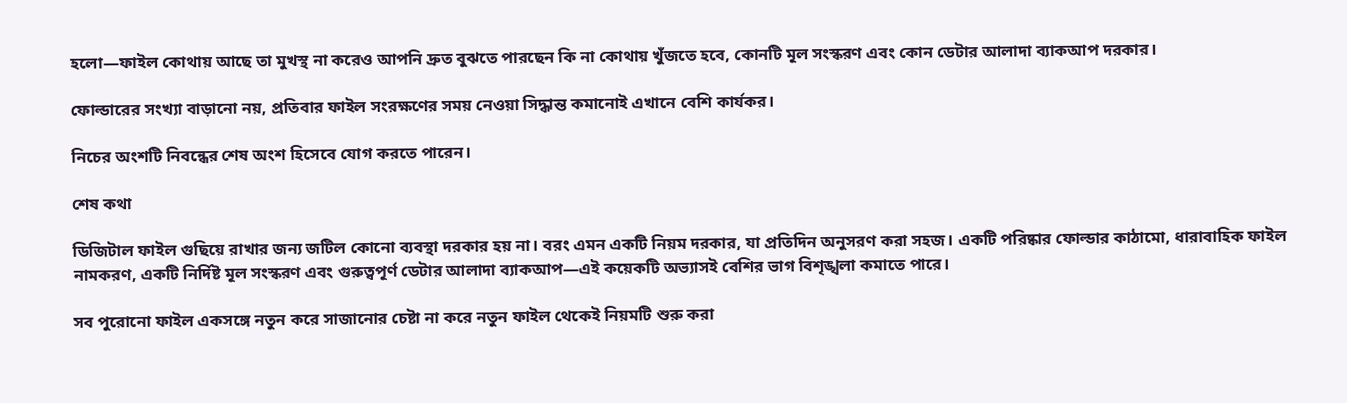হলো—ফাইল কোথায় আছে তা মুখস্থ না করেও আপনি দ্রুত বুঝতে পারছেন কি না কোথায় খুঁজতে হবে, কোনটি মূল সংস্করণ এবং কোন ডেটার আলাদা ব্যাকআপ দরকার।

ফোল্ডারের সংখ্যা বাড়ানো নয়, প্রতিবার ফাইল সংরক্ষণের সময় নেওয়া সিদ্ধান্ত কমানোই এখানে বেশি কার্যকর।

নিচের অংশটি নিবন্ধের শেষ অংশ হিসেবে যোগ করতে পারেন।

শেষ কথা

ডিজিটাল ফাইল গুছিয়ে রাখার জন্য জটিল কোনো ব্যবস্থা দরকার হয় না। বরং এমন একটি নিয়ম দরকার, যা প্রতিদিন অনুসরণ করা সহজ। একটি পরিষ্কার ফোল্ডার কাঠামো, ধারাবাহিক ফাইল নামকরণ, একটি নির্দিষ্ট মূল সংস্করণ এবং গুরুত্বপূর্ণ ডেটার আলাদা ব্যাকআপ—এই কয়েকটি অভ্যাসই বেশির ভাগ বিশৃঙ্খলা কমাতে পারে।

সব পুরোনো ফাইল একসঙ্গে নতুন করে সাজানোর চেষ্টা না করে নতুন ফাইল থেকেই নিয়মটি শুরু করা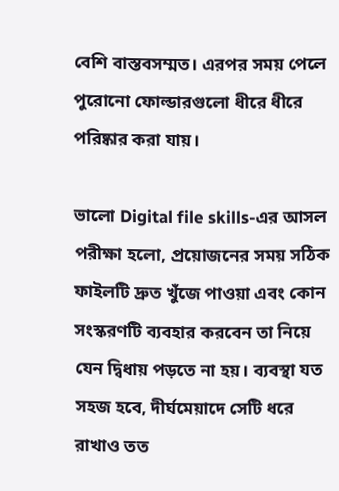বেশি বাস্তবসম্মত। এরপর সময় পেলে পুরোনো ফোল্ডারগুলো ধীরে ধীরে পরিষ্কার করা যায়।

ভালো Digital file skills-এর আসল পরীক্ষা হলো, প্রয়োজনের সময় সঠিক ফাইলটি দ্রুত খুঁজে পাওয়া এবং কোন সংস্করণটি ব্যবহার করবেন তা নিয়ে যেন দ্বিধায় পড়তে না হয়। ব্যবস্থা যত সহজ হবে, দীর্ঘমেয়াদে সেটি ধরে রাখাও তত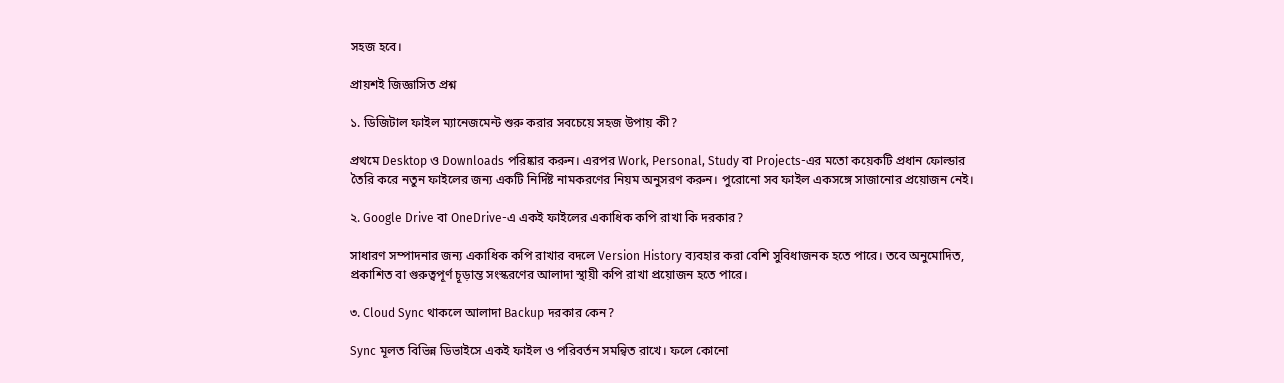সহজ হবে।

প্রায়শই জিজ্ঞাসিত প্রশ্ন

১. ডিজিটাল ফাইল ম্যানেজমেন্ট শুরু করার সবচেয়ে সহজ উপায় কী?

প্রথমে Desktop ও Downloads পরিষ্কার করুন। এরপর Work, Personal, Study বা Projects-এর মতো কয়েকটি প্রধান ফোল্ডার তৈরি করে নতুন ফাইলের জন্য একটি নির্দিষ্ট নামকরণের নিয়ম অনুসরণ করুন। পুরোনো সব ফাইল একসঙ্গে সাজানোর প্রয়োজন নেই।

২. Google Drive বা OneDrive-এ একই ফাইলের একাধিক কপি রাখা কি দরকার?

সাধারণ সম্পাদনার জন্য একাধিক কপি রাখার বদলে Version History ব্যবহার করা বেশি সুবিধাজনক হতে পারে। তবে অনুমোদিত, প্রকাশিত বা গুরুত্বপূর্ণ চূড়ান্ত সংস্করণের আলাদা স্থায়ী কপি রাখা প্রয়োজন হতে পারে।

৩. Cloud Sync থাকলে আলাদা Backup দরকার কেন?

Sync মূলত বিভিন্ন ডিভাইসে একই ফাইল ও পরিবর্তন সমন্বিত রাখে। ফলে কোনো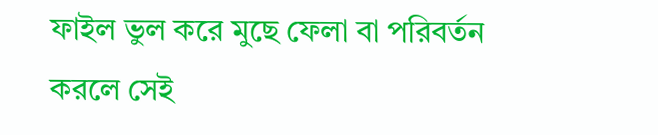ফাইল ভুল করে মুছে ফেলা বা পরিবর্তন করলে সেই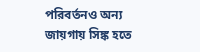পরিবর্তনও অন্য জায়গায় সিঙ্ক হতে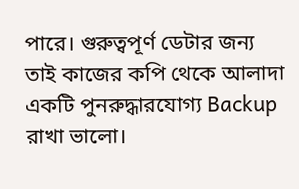পারে। গুরুত্বপূর্ণ ডেটার জন্য তাই কাজের কপি থেকে আলাদা একটি পুনরুদ্ধারযোগ্য Backup রাখা ভালো।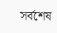সর্বশেষ